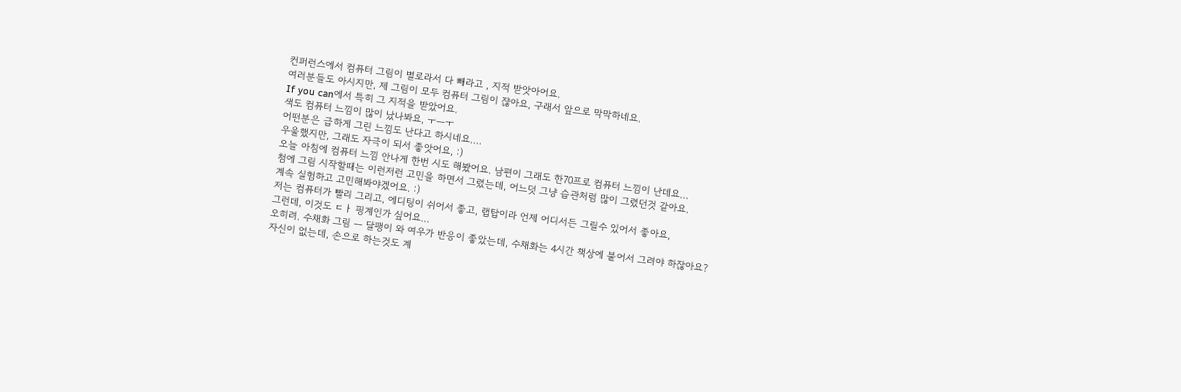컨퍼런스에서 컴퓨터 그림이 별로라서 다 빼라고 , 지적 받앗아어요.
여러분들도 아시지만, 제 그림이 모두 컴퓨터 그림이 쟎아요, 구래서 앞으로 막막하네요.
If you can에서 특히 그 지적을 받았어요.
색도 컴퓨터 느낌이 많이 났나봐요, ㅜㅡㅜ
어떤분은 급하게 그린 느낌도 난다고 하시네요....
우울했지만, 그래도 자극이 되서 좋앗어요, :)
오늘 아침에 컴퓨터 느낌 안나게 한번 시도 해봤어요. 남편이 그래도 한70프로 컴퓨터 느낌이 난데요...
첨에 그림 시작할때는 이런저런 고민을 하면서 그렸는데, 어느덧 그냥 습관처럼 많이 그렸던것 같아요.
계속 실험하고 고민해봐야겠어요. :)
저는 컴퓨터가 빨리 그리고, 에디팅이 쉬어서 좋고, 랩탑이라 언제 어디서든 그릴수 있어서 좋아요,
그런데, 이것도 ㄷㅏ 핑계인가 싶어요...
오히려. 수채화 그림 ㅡ 달팽이 와 여우가 반응이 좋았는데, 수채화는 4시간 책상에 붙어서 그려야 하잖아요?
자신이 없는데, 손으로 하는것도 계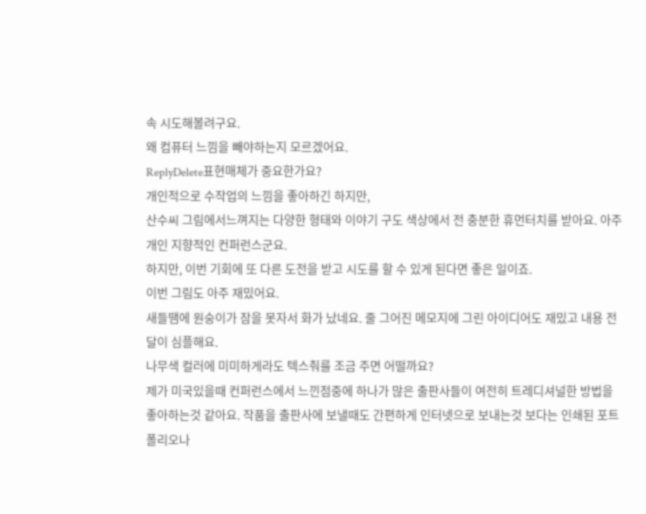속 시도해볼려구요.
왜 컴퓨터 느낌을 빼야하는지 모르겠어요.
ReplyDelete표현매체가 중요한가요?
개인적으로 수작업의 느낌을 좋아하긴 하지만,
산수씨 그림에서느껴지는 다양한 형태와 이야기 구도 색상에서 전 충분한 휴먼터치를 받아요. 아주 개인 지향적인 컨퍼런스군요.
하지만, 이번 기회에 또 다른 도전을 받고 시도를 할 수 있게 된다면 좋은 일이죠.
이번 그림도 아주 재밌어요.
새들땜에 원숭이가 잠을 못자서 화가 났네요. 줄 그어진 메모지에 그린 아이디어도 재밌고 내용 전달이 심플해요.
나무색 컬러에 미미하게라도 텍스춰를 조금 주면 어떨까요?
제가 미국있을때 컨퍼런스에서 느낀점중에 하나가 많은 출판사들이 여전히 트레디셔널한 방법을 좋아하는것 같아요. 작품을 출판사에 보낼때도 간편하게 인터넷으로 보내는것 보다는 인쇄된 포트폴리오나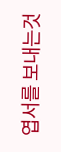엽서를 보내는것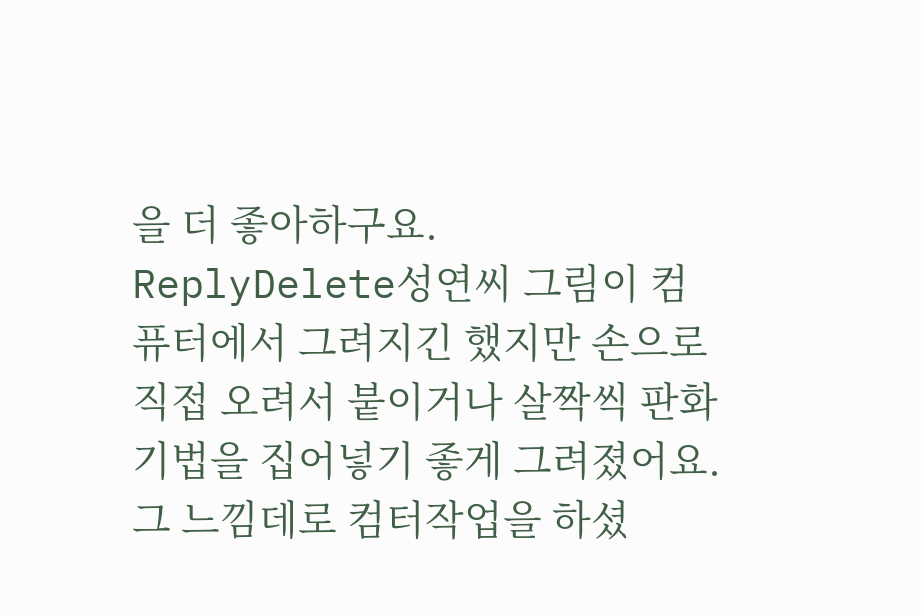을 더 좋아하구요.
ReplyDelete성연씨 그림이 컴퓨터에서 그려지긴 했지만 손으로 직접 오려서 붙이거나 살짝씩 판화 기법을 집어넣기 좋게 그려졌어요. 그 느낌데로 컴터작업을 하셨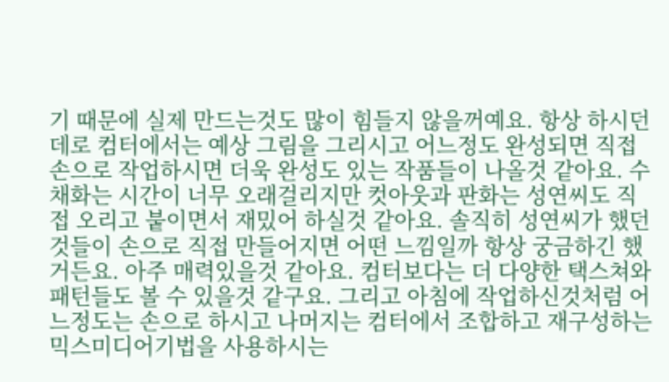기 때문에 실제 만드는것도 많이 힘들지 않을꺼예요. 항상 하시던데로 컴터에서는 예상 그림을 그리시고 어느정도 완성되면 직접 손으로 작업하시면 더욱 완성도 있는 작품들이 나올것 같아요. 수채화는 시간이 너무 오래걸리지만 컷아웃과 판화는 성연씨도 직접 오리고 붙이면서 재밌어 하실것 같아요. 솔직히 성연씨가 했던것들이 손으로 직접 만들어지면 어떤 느낌일까 항상 궁금하긴 했거든요. 아주 매력있을것 같아요. 컴터보다는 더 다양한 택스쳐와 패턴들도 볼 수 있을것 같구요. 그리고 아침에 작업하신것처럼 어느정도는 손으로 하시고 나머지는 컴터에서 조합하고 재구성하는 믹스미디어기법을 사용하시는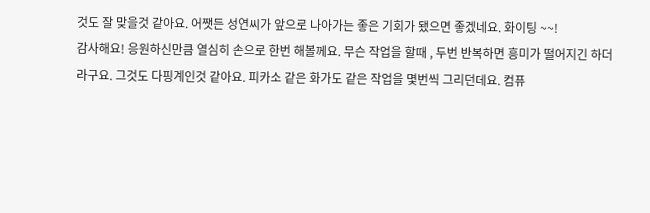것도 잘 맞을것 같아요. 어쨋든 성연씨가 앞으로 나아가는 좋은 기회가 됐으면 좋겠네요. 화이팅 ~~!
감사해요! 응원하신만큼 열심히 손으로 한번 해볼께요. 무슨 작업을 할때 , 두번 반복하면 흥미가 떨어지긴 하더라구요. 그것도 다핑계인것 같아요. 피카소 같은 화가도 같은 작업을 몇번씩 그리던데요. 컴퓨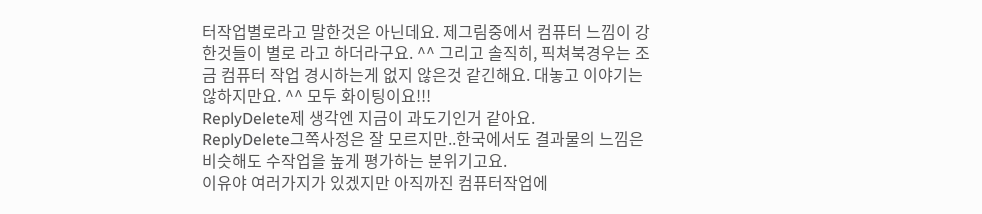터작업별로라고 말한것은 아닌데요. 제그림중에서 컴퓨터 느낌이 강한것들이 별로 라고 하더라구요. ^^ 그리고 솔직히, 픽쳐북경우는 조금 컴퓨터 작업 경시하는게 없지 않은것 같긴해요. 대놓고 이야기는 않하지만요. ^^ 모두 화이팅이요!!!
ReplyDelete제 생각엔 지금이 과도기인거 같아요.
ReplyDelete그쪽사정은 잘 모르지만..한국에서도 결과물의 느낌은 비슷해도 수작업을 높게 평가하는 분위기고요.
이유야 여러가지가 있겠지만 아직까진 컴퓨터작업에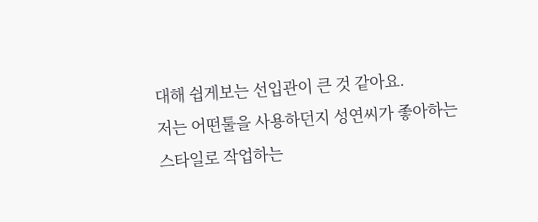대해 쉽게보는 선입관이 큰 것 같아요.
저는 어떤툴을 사용하던지 성연씨가 좋아하는 스타일로 작업하는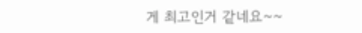게 최고인거 같네요~~